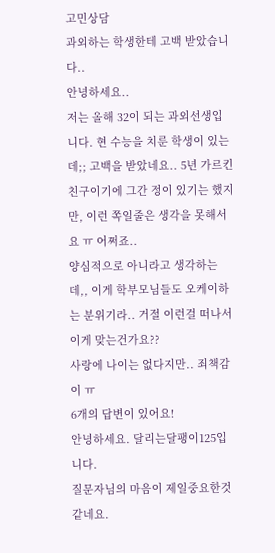고민상담
과외하는 학생한테 고백 받았습니다..
안녕하세요..
저는 올해 32이 되는 과외선생입니다. 현 수능을 치룬 학생이 있는데;; 고백을 받았네요.. 5년 가르킨 친구이기에 그간 정이 있기는 했지만, 이런 쪽일줄은 생각을 못해서요 ㅠ 어쩌죠..
양심적으로 아니라고 생각하는데,, 이게 학부모님들도 오케이하는 분위기라.. 거절 이런걸 떠나서 이게 맞는건가요??
사랑에 나이는 없다지만.. 죄책감이 ㅠ
6개의 답변이 있어요!
안녕하세요. 달리는달팽이125입니다.
질문자님의 마음이 제일중요한것같네요.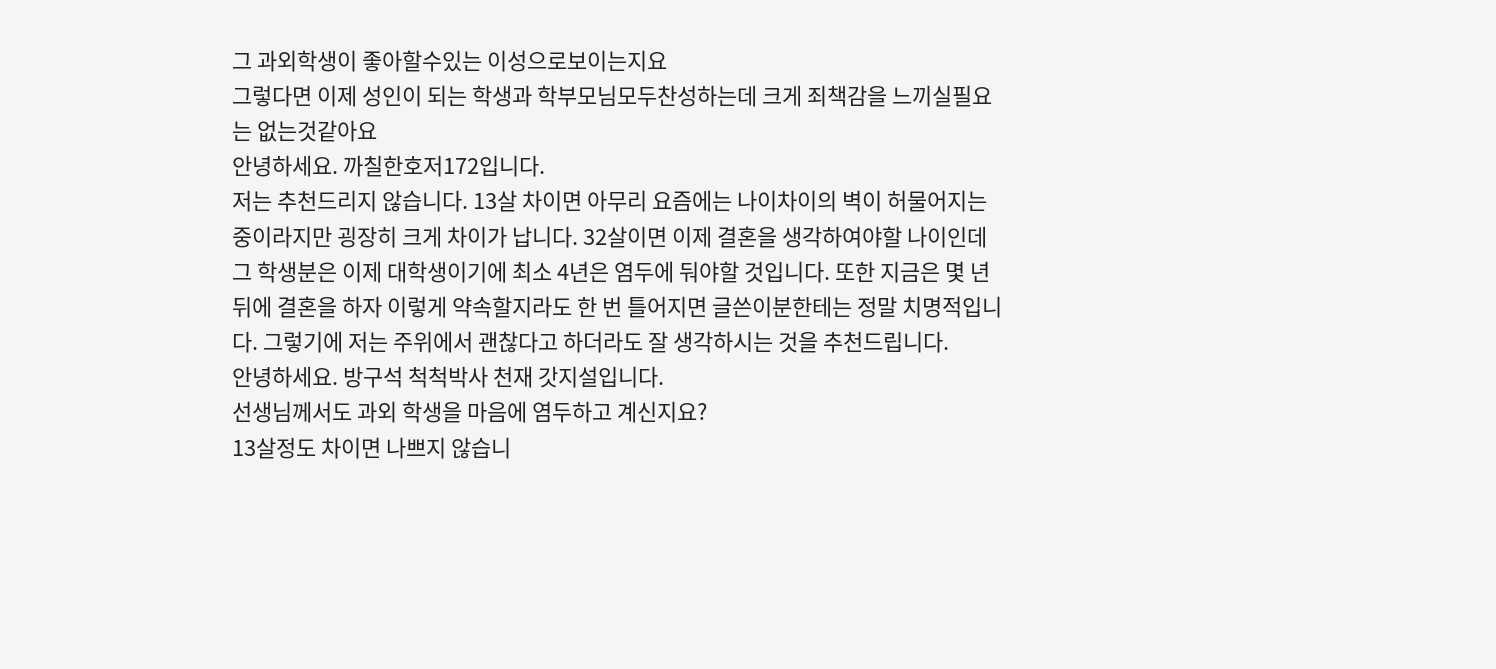그 과외학생이 좋아할수있는 이성으로보이는지요
그렇다면 이제 성인이 되는 학생과 학부모님모두찬성하는데 크게 죄책감을 느끼실필요는 없는것같아요
안녕하세요. 까칠한호저172입니다.
저는 추천드리지 않습니다. 13살 차이면 아무리 요즘에는 나이차이의 벽이 허물어지는 중이라지만 굉장히 크게 차이가 납니다. 32살이면 이제 결혼을 생각하여야할 나이인데 그 학생분은 이제 대학생이기에 최소 4년은 염두에 둬야할 것입니다. 또한 지금은 몇 년뒤에 결혼을 하자 이렇게 약속할지라도 한 번 틀어지면 글쓴이분한테는 정말 치명적입니다. 그렇기에 저는 주위에서 괜찮다고 하더라도 잘 생각하시는 것을 추천드립니다.
안녕하세요. 방구석 척척박사 천재 갓지설입니다.
선생님께서도 과외 학생을 마음에 염두하고 계신지요?
13살정도 차이면 나쁘지 않습니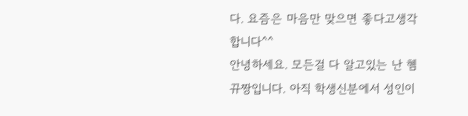다. 요즘은 마음만 맞으면 좋다고생각합니다^^
안녕하세요. 모든걸 다 알고있는 난 혬뀨짱입니다. 아직 학생신분에서 성인이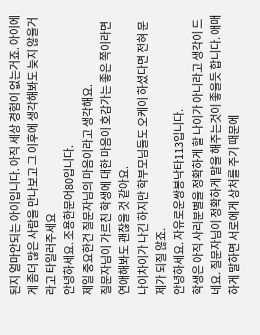된지 얼마안되는 아이입니다. 아직 세상 경험이 없는거죠. 아이에게 좀더 많은 사람을 만나보고 그 이후에 생각해봐도 늦지 않을거라고 타일러주세요
안녕하세요. 조용한문어80입니다.
제일 중요한건 질문자님의 마음이라고 생각해요.
질문자님이 가르친 학생에 대한 마음이 호감가는 좋은 쪽이라면 연애해봐도 괜찮을 것 같아요.
나이차이가 나긴 하지만 학부모님들도 오케이 하셨다면 전혀 문제가 되질 않죠.
안녕하세요. 자유로운쌍봉낙타113입니다.
학생은 아직 사리분별을 정확하게 할 나이가 아니라고 생각이 드네요. 질문자님이 정확하게 말을 해주는것이 좋을듯 합니다. 애매하게 말하면 서로에게 상처를 주기 때문에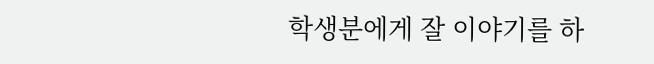학생분에게 잘 이야기를 하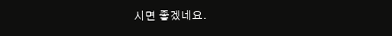시면 좋겠네요.